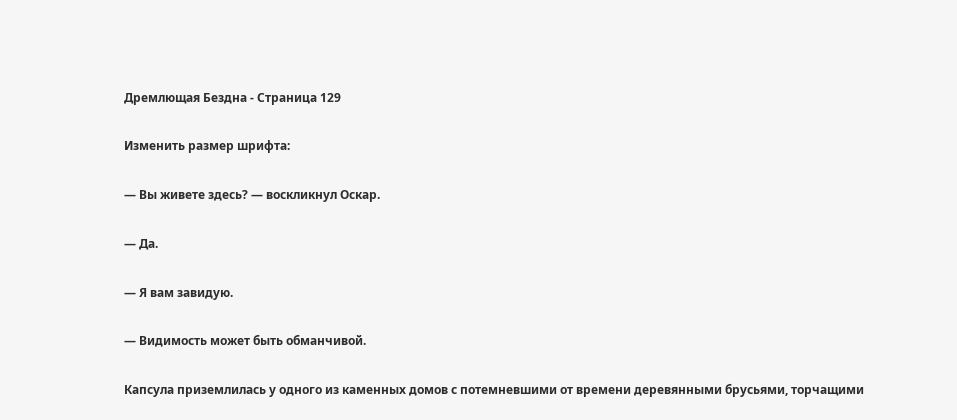Дремлющая Бездна - Страница 129

Изменить размер шрифта:

— Вы живете здесь? — воскликнул Оскар.

— Да.

— Я вам завидую.

— Видимость может быть обманчивой.

Капсула приземлилась у одного из каменных домов с потемневшими от времени деревянными брусьями, торчащими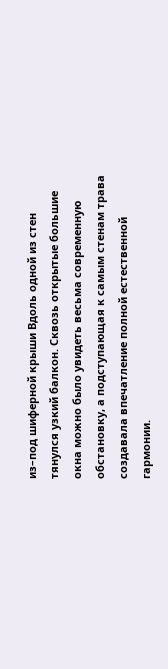из–под шиферной крыши Вдоль одной из стен тянулся узкий балкон. Сквозь открытые большие окна можно было увидеть весьма современную обстановку, а подступающая к самым стенам трава создавала впечатление полной естественной гармонии.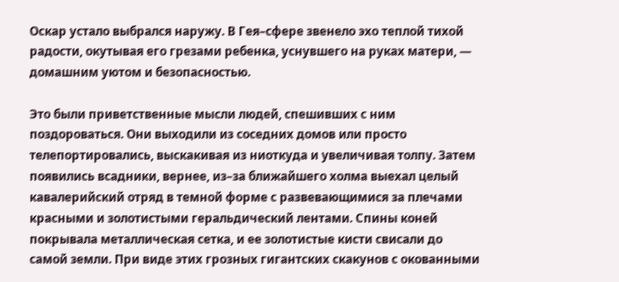Оскар устало выбрался наружу. В Гея–сфере звенело эхо теплой тихой радости, окутывая его грезами ребенка, уснувшего на руках матери, — домашним уютом и безопасностью.

Это были приветственные мысли людей, спешивших с ним поздороваться. Они выходили из соседних домов или просто телепортировались, выскакивая из ниоткуда и увеличивая толпу. Затем появились всадники, вернее, из–за ближайшего холма выехал целый кавалерийский отряд в темной форме с развевающимися за плечами красными и золотистыми геральдический лентами. Спины коней покрывала металлическая сетка, и ее золотистые кисти свисали до самой земли. При виде этих грозных гигантских скакунов с окованными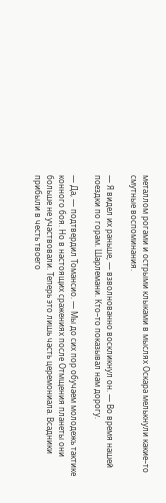металлом рогами и острыми клыками в мыслях Оскара мелькнули какие–то смутные воспоминания.

— Я видел их раньше, — взволнованно воскликнул он. — Во время нашей поездки по горам. Шарлемани. Кто–то показывал нам дорогу.

— Да, — подтвердил Томансио. — Мы до сих пор обучаем молодежь тактике конного боя. Но в настоящих сражениях после Отмщения планеты они больше не участвовали. Теперь это лишь часть церемониала. Всадники прибыли в честь твоего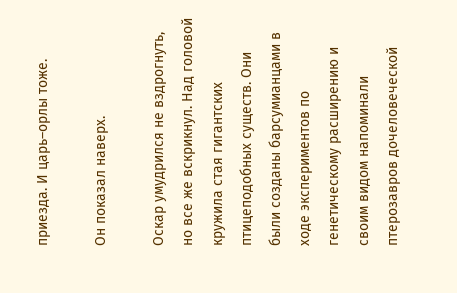приезда. И царь–орлы тоже.

Он показал наверх.

Оскар умудрился не вздрогнуть, но все же вскрикнул. Над головой кружила стая гигантских птицеподобных существ. Они были созданы барсумианцами в ходе экспериментов по генетическому расширению и своим видом напоминали птерозавров дочеловеческой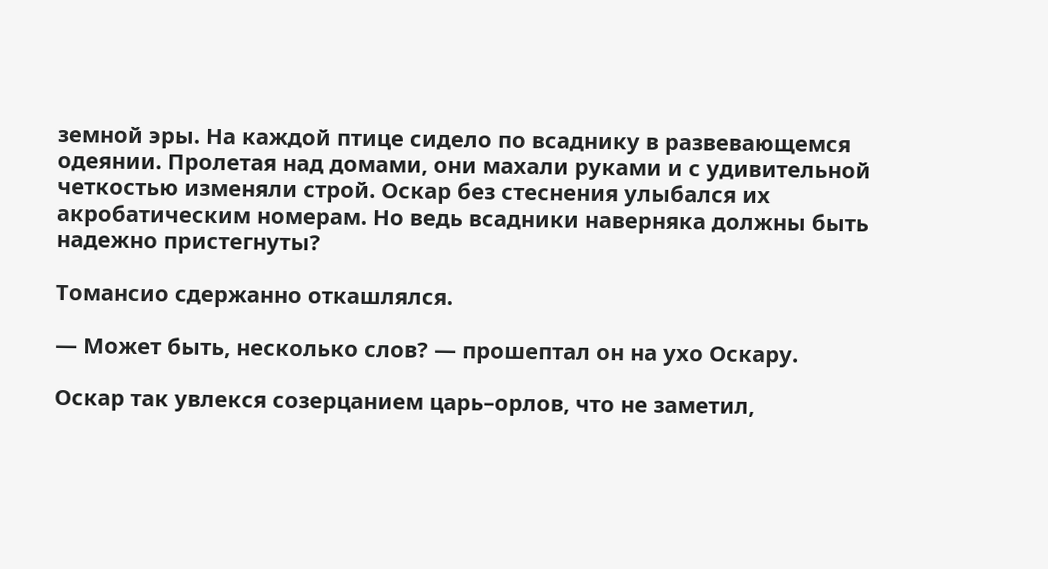земной эры. На каждой птице сидело по всаднику в развевающемся одеянии. Пролетая над домами, они махали руками и с удивительной четкостью изменяли строй. Оскар без стеснения улыбался их акробатическим номерам. Но ведь всадники наверняка должны быть надежно пристегнуты?

Томансио сдержанно откашлялся.

— Может быть, несколько слов? — прошептал он на ухо Оскару.

Оскар так увлекся созерцанием царь–орлов, что не заметил,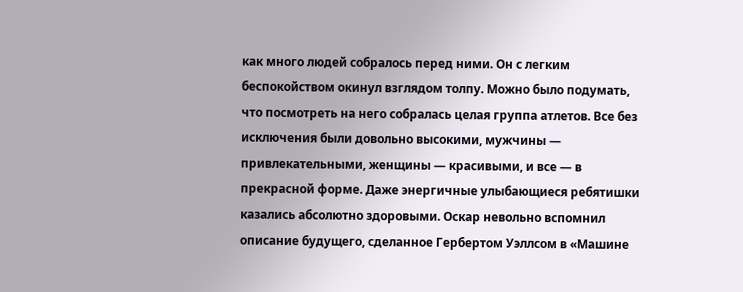как много людей собралось перед ними. Он с легким беспокойством окинул взглядом толпу. Можно было подумать, что посмотреть на него собралась целая группа атлетов. Все без исключения были довольно высокими, мужчины — привлекательными, женщины — красивыми, и все — в прекрасной форме. Даже энергичные улыбающиеся ребятишки казались абсолютно здоровыми. Оскар невольно вспомнил описание будущего, сделанное Гербертом Уэллсом в «Машине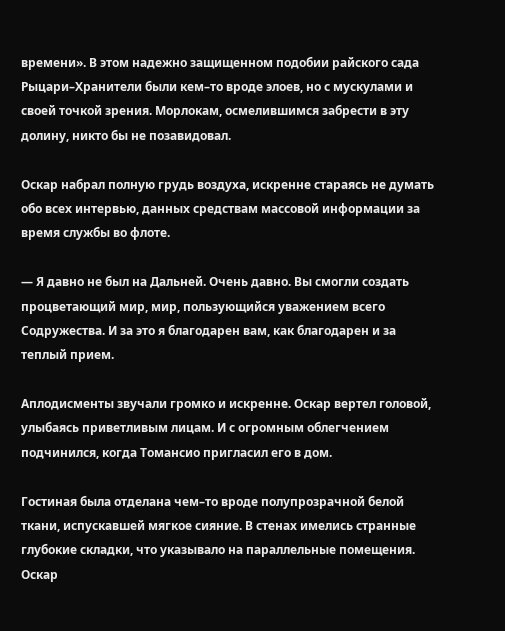времени». В этом надежно защищенном подобии райского сада Рыцари–Хранители были кем–то вроде элоев, но с мускулами и своей точкой зрения. Морлокам, осмелившимся забрести в эту долину, никто бы не позавидовал.

Оскар набрал полную грудь воздуха, искренне стараясь не думать обо всех интервью, данных средствам массовой информации за время службы во флоте.

— Я давно не был на Дальней. Очень давно. Вы смогли создать процветающий мир, мир, пользующийся уважением всего Содружества. И за это я благодарен вам, как благодарен и за теплый прием.

Аплодисменты звучали громко и искренне. Оскар вертел головой, улыбаясь приветливым лицам. И с огромным облегчением подчинился, когда Томансио пригласил его в дом.

Гостиная была отделана чем–то вроде полупрозрачной белой ткани, испускавшей мягкое сияние. В стенах имелись странные глубокие складки, что указывало на параллельные помещения. Оскар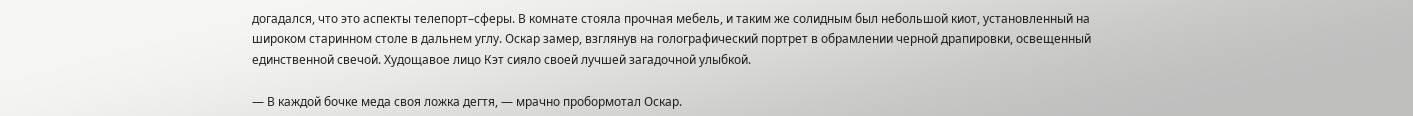догадался, что это аспекты телепорт–сферы. В комнате стояла прочная мебель, и таким же солидным был небольшой киот, установленный на широком старинном столе в дальнем углу. Оскар замер, взглянув на голографический портрет в обрамлении черной драпировки, освещенный единственной свечой. Худощавое лицо Кэт сияло своей лучшей загадочной улыбкой.

— В каждой бочке меда своя ложка дегтя, — мрачно пробормотал Оскар.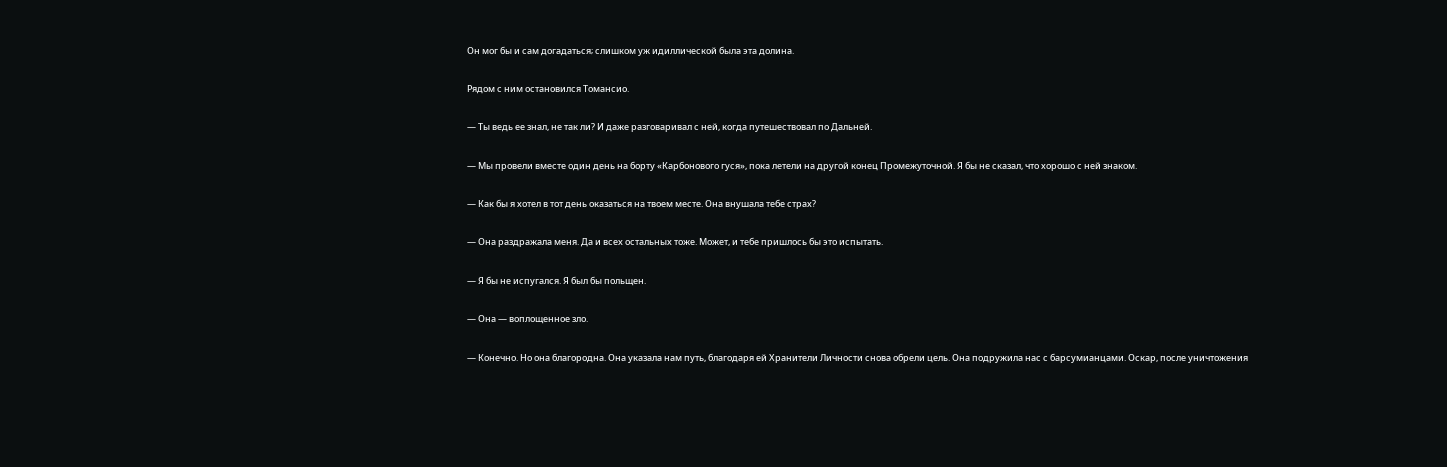Он мог бы и сам догадаться; слишком уж идиллической была эта долина.

Рядом с ним остановился Томансио.

— Ты ведь ее знал, не так ли? И даже разговаривал с ней, когда путешествовал по Дальней.

— Мы провели вместе один день на борту «Карбонового гуся», пока летели на другой конец Промежуточной. Я бы не сказал, что хорошо с ней знаком.

— Как бы я хотел в тот день оказаться на твоем месте. Она внушала тебе страх?

— Она раздражала меня. Да и всех остальных тоже. Может, и тебе пришлось бы это испытать.

— Я бы не испугался. Я был бы польщен.

— Она — воплощенное зло.

— Конечно. Но она благородна. Она указала нам путь, благодаря ей Хранители Личности снова обрели цель. Она подружила нас с барсумианцами. Оскар, после уничтожения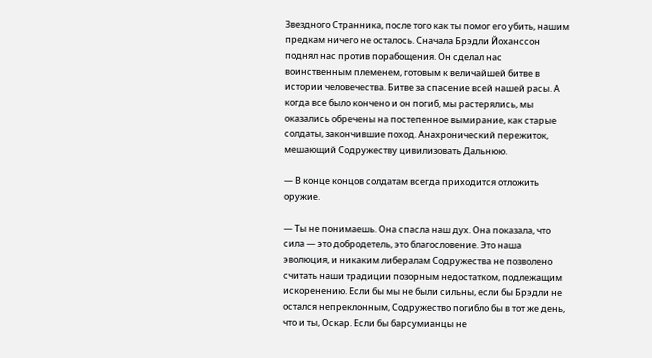Звездного Странника, после того как ты помог его убить, нашим предкам ничего не осталось. Сначала Брэдли Йоханссон поднял нас против порабощения. Он сделал нас воинственным племенем, готовым к величайшей битве в истории человечества. Битве за спасение всей нашей расы. А когда все было кончено и он погиб, мы растерялись, мы оказались обречены на постепенное вымирание, как старые солдаты, закончившие поход. Анахронический пережиток, мешающий Содружеству цивилизовать Дальнюю.

— В конце концов солдатам всегда приходится отложить оружие.

— Ты не понимаешь. Она спасла наш дух. Она показала, что сила — это добродетель, это благословение. Это наша эволюция, и никаким либералам Содружества не позволено считать наши традиции позорным недостатком, подлежащим искоренению. Если бы мы не были сильны, если бы Брэдли не остался непреклонным, Содружество погибло бы в тот же день, что и ты, Оскар. Если бы барсумианцы не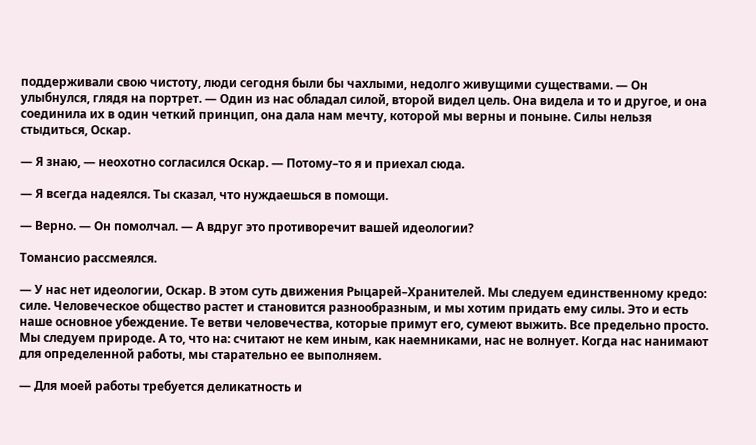поддерживали свою чистоту, люди сегодня были бы чахлыми, недолго живущими существами. — Он улыбнулся, глядя на портрет. — Один из нас обладал силой, второй видел цель. Она видела и то и другое, и она соединила их в один четкий принцип, она дала нам мечту, которой мы верны и поныне. Силы нельзя стыдиться, Оскар.

— Я знаю, — неохотно согласился Оскар. — Потому–то я и приехал сюда.

— Я всегда надеялся. Ты сказал, что нуждаешься в помощи.

— Верно. — Он помолчал. — А вдруг это противоречит вашей идеологии?

Томансио рассмеялся.

— У нас нет идеологии, Оскар. В этом суть движения Рыцарей–Хранителей. Мы следуем единственному кредо: силе. Человеческое общество растет и становится разнообразным, и мы хотим придать ему силы. Это и есть наше основное убеждение. Те ветви человечества, которые примут его, сумеют выжить. Все предельно просто. Мы следуем природе. А то, что на: считают не кем иным, как наемниками, нас не волнует. Когда нас нанимают для определенной работы, мы старательно ее выполняем.

— Для моей работы требуется деликатность и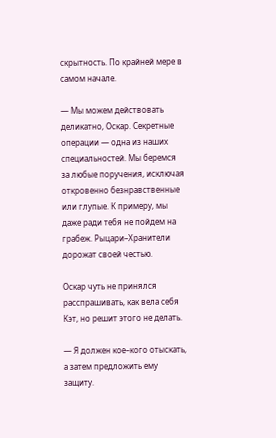скрытность. По крайней мере в самом начале.

— Мы можем действовать деликатно, Оскар. Секретные операции — одна из наших специальностей. Мы беремся за любые поручения, исключая откровенно безнравственные или глупые. К примеру, мы даже ради тебя не пойдем на грабеж. Рыцари–Хранители дорожат своей честью.

Оскар чуть не принялся расспрашивать, как вела себя Кэт, но решит этого не делать.

— Я должен кое–кого отыскать, а затем предложить ему защиту.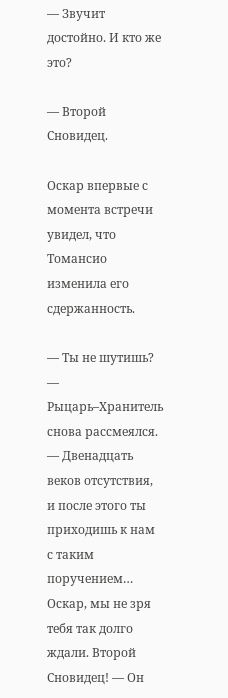— Звучит достойно. И кто же это?

— Второй Сновидец.

Оскар впервые с момента встречи увидел, что Томансио изменила его сдержанность.

— Ты не шутишь? — Рыцарь–Хранитель снова рассмеялся. — Двенадцать веков отсутствия, и после этого ты приходишь к нам с таким поручением… Оскар, мы не зря тебя так долго ждали. Второй Сновидец! — Он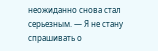неожиданно снова стал серьезным. — Я не стану спрашивать о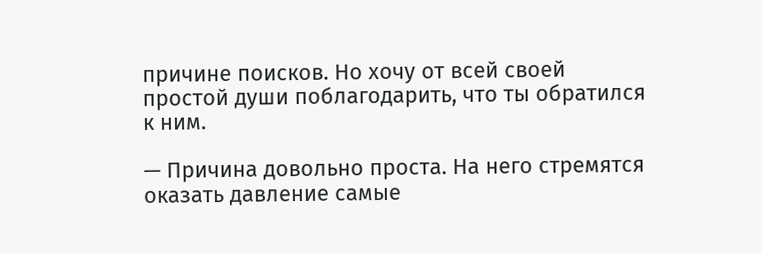причине поисков. Но хочу от всей своей простой души поблагодарить, что ты обратился к ним.

— Причина довольно проста. На него стремятся оказать давление самые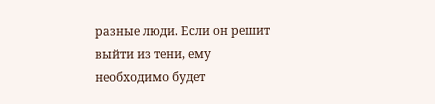разные люди. Если он решит выйти из тени, ему необходимо будет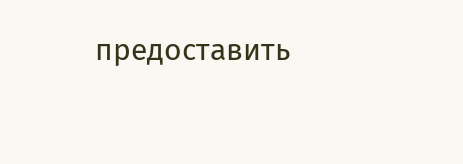предоставить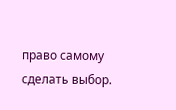право самому сделать выбор.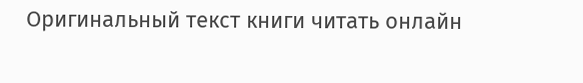Оригинальный текст книги читать онлайн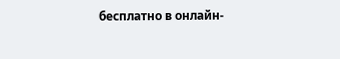бесплатно в онлайн-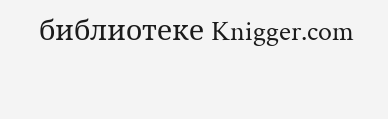библиотеке Knigger.com